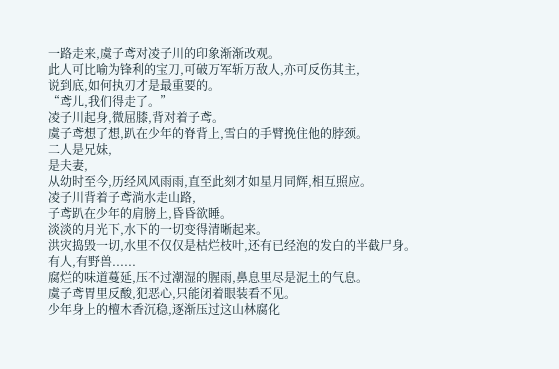一路走来,虞子鸢对凌子川的印象渐渐改观。
此人可比喻为锋利的宝刀,可破万军斩万敌人,亦可反伤其主,
说到底,如何执刃才是最重要的。
“鸢儿,我们得走了。”
凌子川起身,微屈膝,背对着子鸢。
虞子鸢想了想,趴在少年的脊背上,雪白的手臂挽住他的脖颈。
二人是兄妹,
是夫妻,
从幼时至今,历经风风雨雨,直至此刻才如星月同辉,相互照应。
凌子川背着子鸢淌水走山路,
子鸢趴在少年的肩膀上,昏昏欲睡。
淡淡的月光下,水下的一切变得清晰起来。
洪灾捣毁一切,水里不仅仅是枯烂枝叶,还有已经泡的发白的半截尸身。
有人,有野兽......
腐烂的味道蔓延,压不过潮湿的腥雨,鼻息里尽是泥土的气息。
虞子鸢胃里反酸,犯恶心,只能闭着眼装看不见。
少年身上的檀木香沉稳,逐渐压过这山林腐化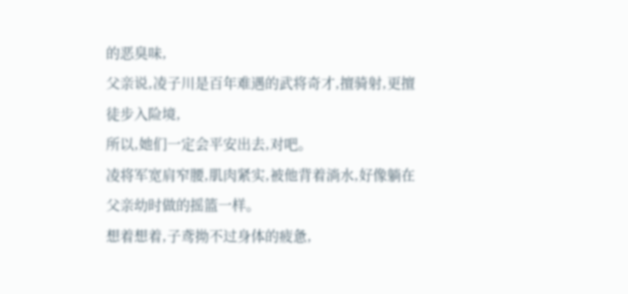的恶臭味,
父亲说,凌子川是百年难遇的武将奇才,擅骑射,更擅徒步入险境,
所以,她们一定会平安出去,对吧。
凌将军宽肩窄腰,肌肉紧实,被他背着淌水,好像躺在父亲幼时做的摇篮一样。
想着想着,子鸢拗不过身体的疲惫,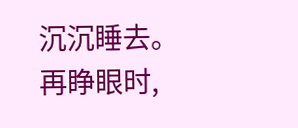沉沉睡去。
再睁眼时,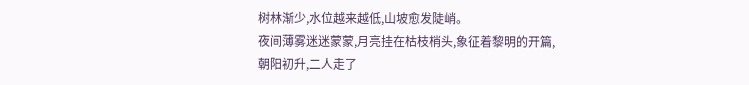树林渐少,水位越来越低,山坡愈发陡峭。
夜间薄雾迷迷蒙蒙,月亮挂在枯枝梢头,象征着黎明的开篇,
朝阳初升,二人走了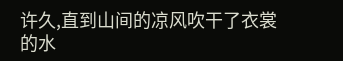许久,直到山间的凉风吹干了衣裳的水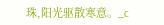珠,阳光驱散寒意。_c